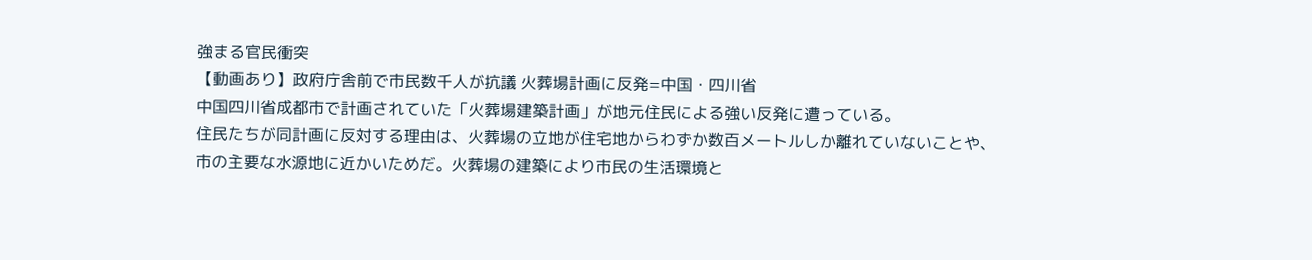強まる官民衝突
【動画あり】政府庁舎前で市民数千人が抗議 火葬場計画に反発=中国・四川省
中国四川省成都市で計画されていた「火葬場建築計画」が地元住民による強い反発に遭っている。
住民たちが同計画に反対する理由は、火葬場の立地が住宅地からわずか数百メートルしか離れていないことや、市の主要な水源地に近かいためだ。火葬場の建築により市民の生活環境と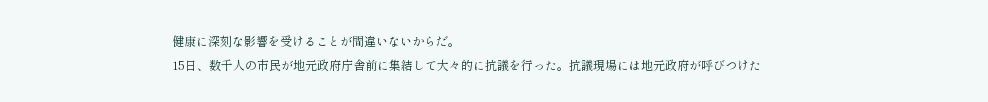健康に深刻な影響を受けることが間違いないからだ。
15日、数千人の市民が地元政府庁舎前に集結して大々的に抗議を行った。抗議現場には地元政府が呼びつけた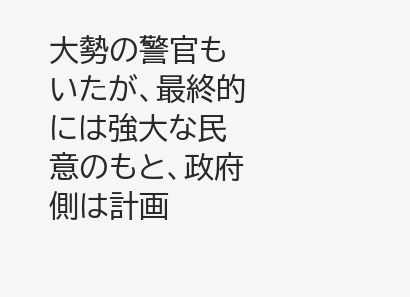大勢の警官もいたが、最終的には強大な民意のもと、政府側は計画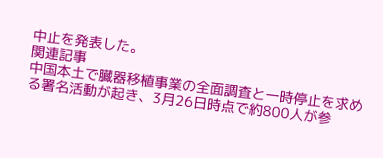中止を発表した。
関連記事
中国本土で臓器移植事業の全面調査と一時停止を求める署名活動が起き、3月26日時点で約800人が参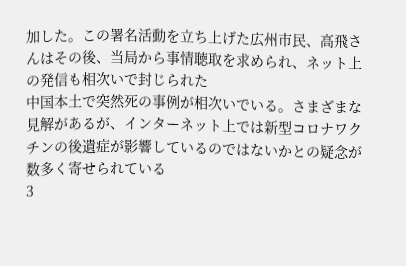加した。この署名活動を立ち上げた広州市民、高飛さんはその後、当局から事情聴取を求められ、ネット上の発信も相次いで封じられた
中国本土で突然死の事例が相次いでいる。さまざまな見解があるが、インターネット上では新型コロナワクチンの後遺症が影響しているのではないかとの疑念が数多く寄せられている
3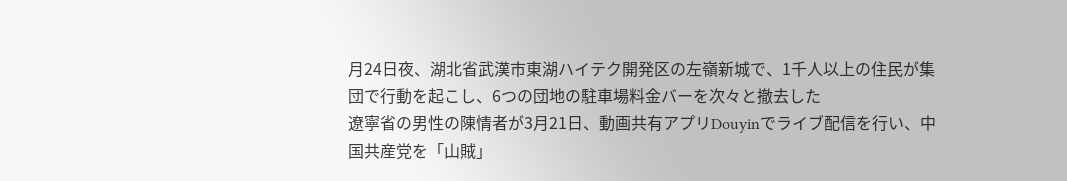月24日夜、湖北省武漢市東湖ハイテク開発区の左嶺新城で、1千人以上の住民が集団で行動を起こし、6つの団地の駐車場料金バーを次々と撤去した
遼寧省の男性の陳情者が3月21日、動画共有アプリDouyinでライブ配信を行い、中国共産党を「山賊」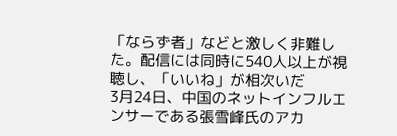「ならず者」などと激しく非難した。配信には同時に540人以上が視聴し、「いいね」が相次いだ
3月24日、中国のネットインフルエンサーである張雪峰氏のアカ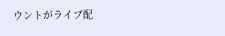ウントがライブ配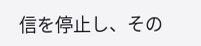信を停止し、その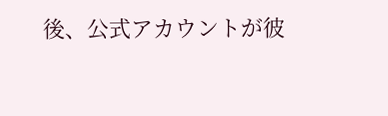後、公式アカウントが彼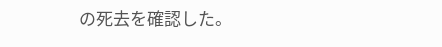の死去を確認した。